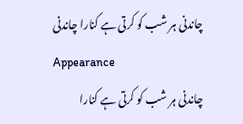چاندنی ہر شب کو کرتی ہے کنارا چاندنی
Appearance
چاندنی ہر شب کو کرتی ہے کنارا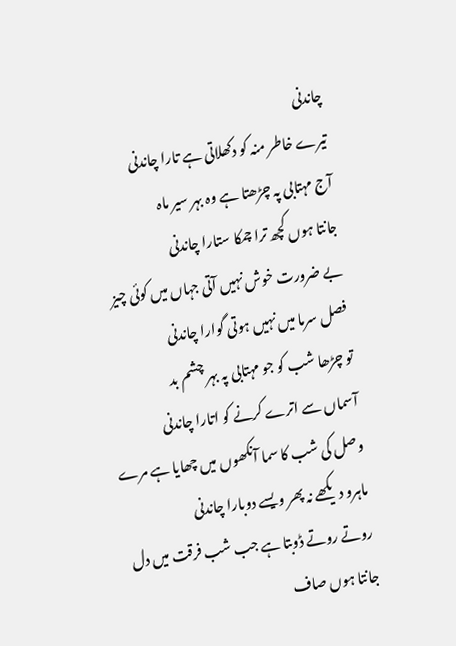چاندنی
تیرے خاطر منہ کو دکھلاتی ہے تارا چاندنی
آج مہتابی پہ چڑھتا ہے وہ بہر سیر ماہ
جانتا ہوں کچھ ترا چمکا ستارا چاندنی
بے ضرورت خوش نہیں آتی جہاں میں کوئی چیز
فصل سرما میں نہیں ہوتی گوارا چاندنی
تو چڑھا شب کو جو مہتابی پہ بہر چشم بد
آسماں سے اترے کرنے کو اتارا چاندنی
وصل کی شب کا سما آنکھوں میں چھایا ہے مرے
ماہرو دیکھے نہ پھر ویسے دوبارا چاندنی
روتے روتے ڈوبتا ہے جب شب فرقت میں دل
جانتا ہوں صاف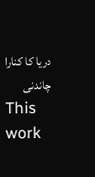دریا کا کنارا چاندنی
This work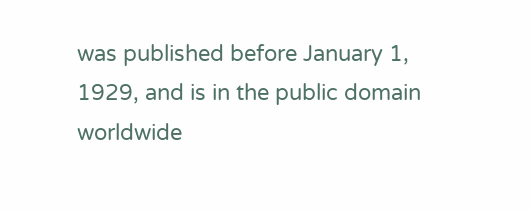was published before January 1, 1929, and is in the public domain worldwide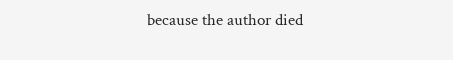because the author died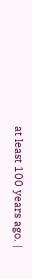at least 100 years ago. |